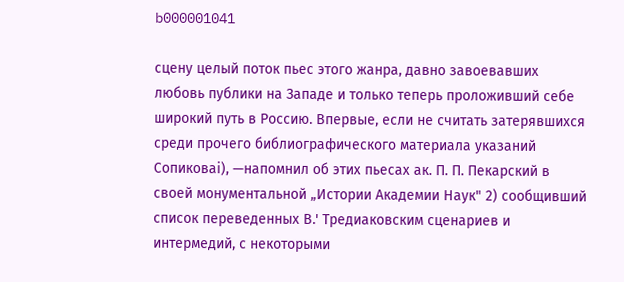b000001041

сцену целый поток пьес этого жанра, давно завоевавших любовь публики на Западе и только теперь проложивший себе широкий путь в Россию. Впервые, если не считать затерявшихся среди прочего библиографического материала указаний Сопиковаі), —напомнил об этих пьесах ак. П. П. Пекарский в своей монументальной „Истории Академии Наук" 2) сообщивший список переведенных В.' Тредиаковским сценариев и интермедий, с некоторыми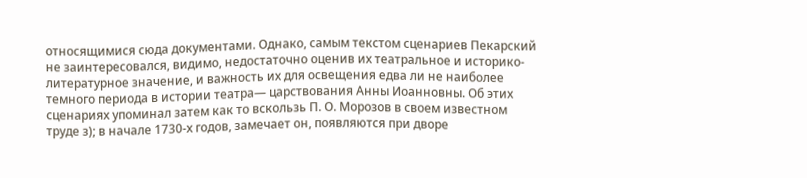относящимися сюда документами. Однако, самым текстом сценариев Пекарский не заинтересовался, видимо, недостаточно оценив их театральное и историко-литературное значение, и важность их для освещения едва ли не наиболее темного периода в истории театра— царствования Анны Иоанновны. Об этих сценариях упоминал затем как то вскользь П. О. Морозов в своем известном труде з); в начале 1730-х годов, замечает он, появляются при дворе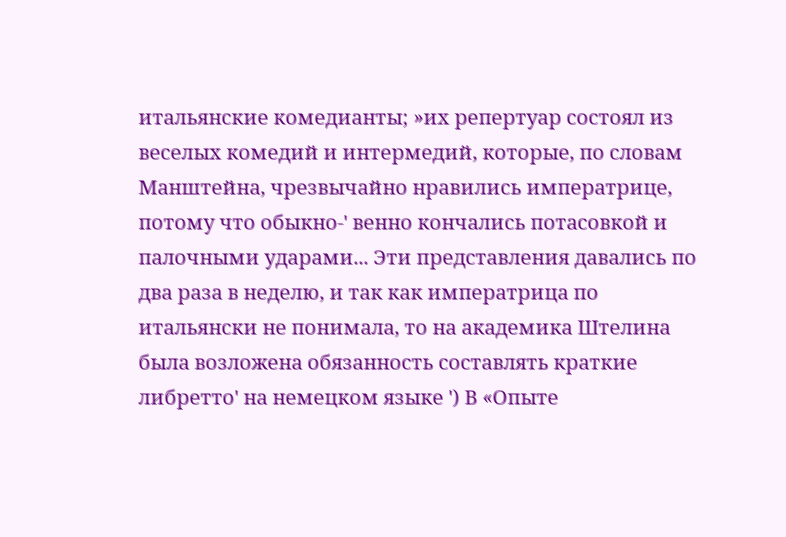итальянские комедианты; »их репертуар состоял из веселых комедий и интермедий, которые, по словам Манштейна, чрезвычайно нравились императрице, потому что обыкно-' венно кончались потасовкой и палочными ударами... Эти представления давались по два раза в неделю, и так как императрица по итальянски не понимала, то на академика Штелина была возложена обязанность составлять краткие либретто' на немецком языке ') В «Опыте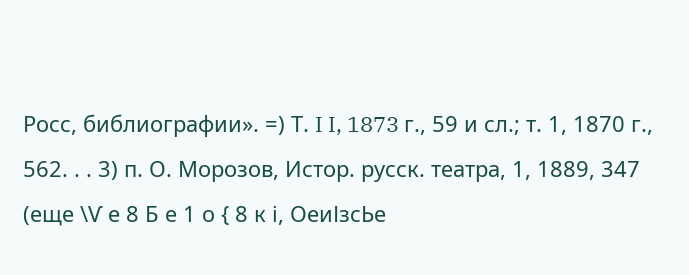Росс, библиографии». =) Т. I I, 1873 г., 59 и сл.; т. 1, 1870 г., 562. . . 3) п. О. Морозов, Истор. русск. театра, 1, 1889, 347 (еще \Ѵ е 8 Б е 1 о { 8 к і, ОеиІзсЬе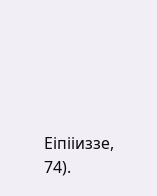Еіпііиззе, 74).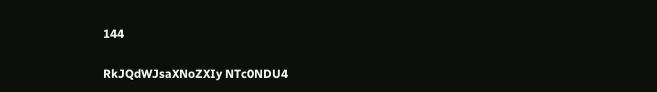144

RkJQdWJsaXNoZXIy NTc0NDU4